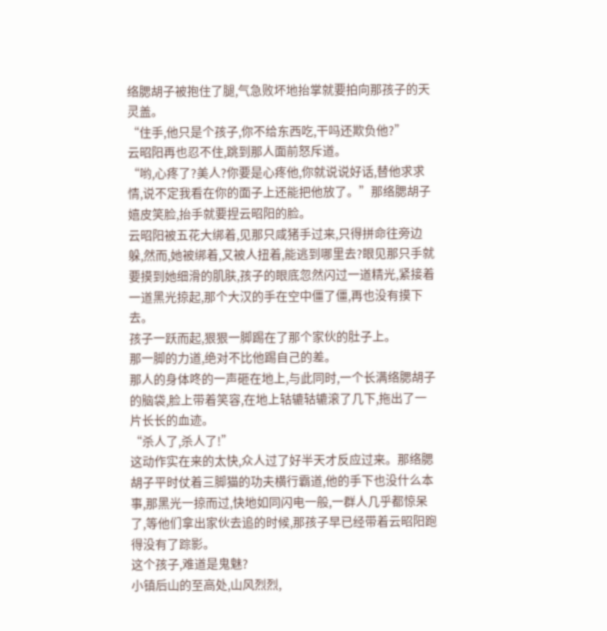络腮胡子被抱住了腿,气急败坏地抬掌就要拍向那孩子的天灵盖。
“住手,他只是个孩子,你不给东西吃,干吗还欺负他?”
云昭阳再也忍不住,跳到那人面前怒斥道。
“哟,心疼了?美人?你要是心疼他,你就说说好话,替他求求情,说不定我看在你的面子上还能把他放了。”那络腮胡子嬉皮笑脸,抬手就要捏云昭阳的脸。
云昭阳被五花大绑着,见那只咸猪手过来,只得拼命往旁边躲,然而,她被绑着,又被人扭着,能逃到哪里去?眼见那只手就要摸到她细滑的肌肤,孩子的眼底忽然闪过一道精光,紧接着一道黑光掠起,那个大汉的手在空中僵了僵,再也没有摸下去。
孩子一跃而起,狠狠一脚踢在了那个家伙的肚子上。
那一脚的力道,绝对不比他踢自己的差。
那人的身体咚的一声砸在地上,与此同时,一个长满络腮胡子的脑袋,脸上带着笑容,在地上轱辘轱辘滚了几下,拖出了一片长长的血迹。
“杀人了,杀人了!”
这动作实在来的太快,众人过了好半天才反应过来。那络腮胡子平时仗着三脚猫的功夫横行霸道,他的手下也没什么本事,那黑光一掠而过,快地如同闪电一般,一群人几乎都惊呆了,等他们拿出家伙去追的时候,那孩子早已经带着云昭阳跑得没有了踪影。
这个孩子,难道是鬼魅?
小镇后山的至高处,山风烈烈,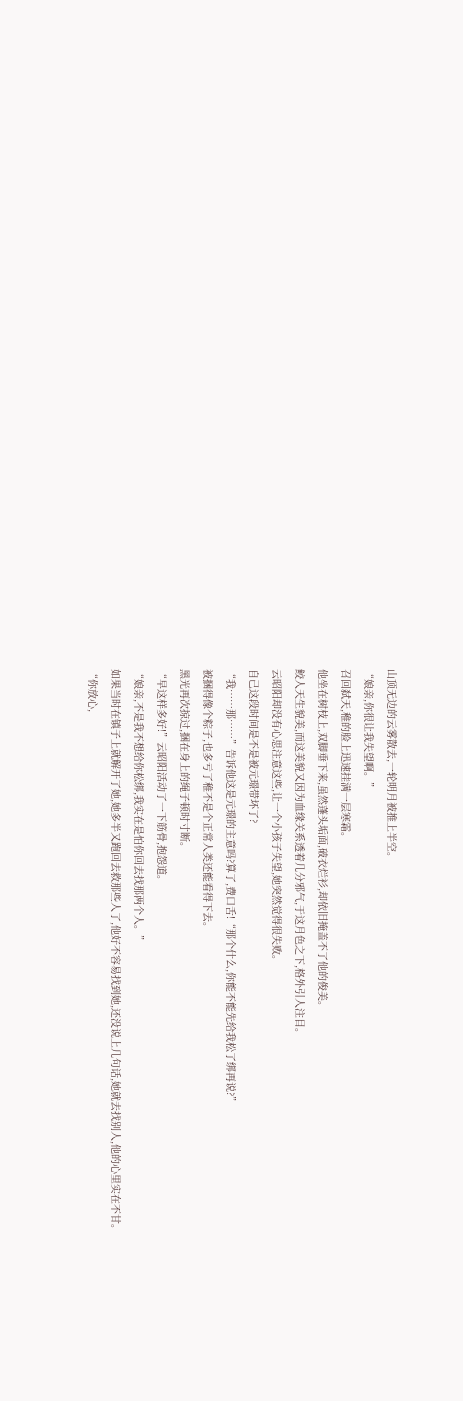山顶无边的云雾散去,一轮明月被推上半空。
“娘亲,你很让我失望啊。”
召回弑天,稚的脸上迅速挂满一层寒霜。
他坐在树枝上,双脚垂下来,虽然蓬头垢面,破衣烂衫,却依旧掩盖不了他的俊美。
鲛人天生貌美,而这美貌又因为血缘关系透着几分邪气,于这月色之下,格外引人注目。
云昭阳却没有心思注意这些,让一个小孩子失望,她突然觉得很失败。
自己这段时间是不是被元璟带坏了?
“我……那……”告诉他这是元璟的主意吗?算了,费口舌!“那个什么,你能不能先给我松了绑再说?”
被捆得像个粽子,也多亏了稚不是个正常人类还能看得下去。
黑光再次掠过,捆在身上的绳子顿时寸断。
“早这样多好!”云昭阳活动了一下筋骨,抱怨道。
“娘亲,不是我不想给你松绑,我实在是怕你回去找那两个人。”
如果当时在镇子上就解开了她,她多半又跑回去救那些人了,他好不容易找到她,还没说上几句话,她就去找别人,他的心里实在不甘。
“你放心,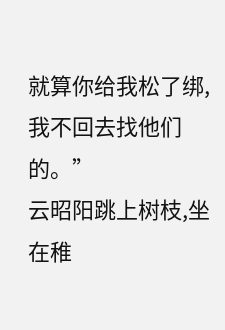就算你给我松了绑,我不回去找他们的。”
云昭阳跳上树枝,坐在稚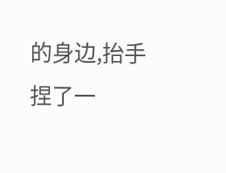的身边,抬手捏了一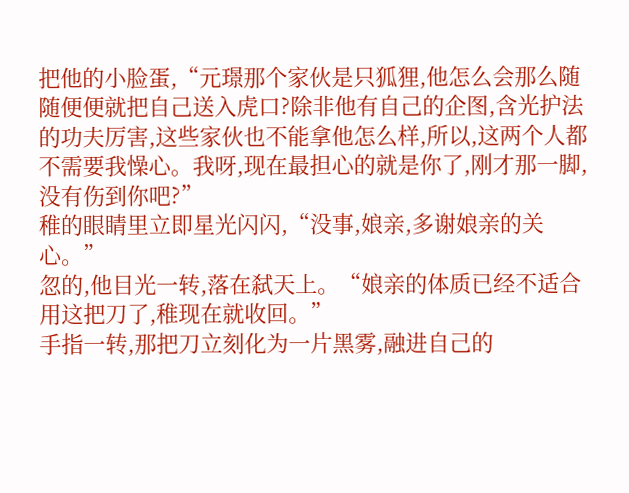把他的小脸蛋,“元璟那个家伙是只狐狸,他怎么会那么随随便便就把自己送入虎口?除非他有自己的企图,含光护法的功夫厉害,这些家伙也不能拿他怎么样,所以,这两个人都不需要我懆心。我呀,现在最担心的就是你了,刚才那一脚,没有伤到你吧?”
稚的眼睛里立即星光闪闪,“没事,娘亲,多谢娘亲的关心。”
忽的,他目光一转,落在弑天上。“娘亲的体质已经不适合用这把刀了,稚现在就收回。”
手指一转,那把刀立刻化为一片黑雾,融进自己的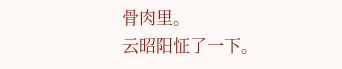骨肉里。
云昭阳怔了一下。